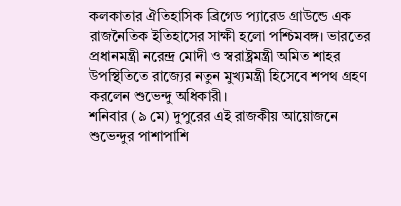কলকাতার ঐতিহাসিক ব্রিগেড প্যারেড গ্রাউন্ডে এক রাজনৈতিক ইতিহাসের সাক্ষী হলো পশ্চিমবঙ্গ। ভারতের প্রধানমন্ত্রী নরেন্দ্র মোদী ও স্বরাষ্ট্রমন্ত্রী অমিত শাহর উপস্থিতিতে রাজ্যের নতুন মুখ্যমন্ত্রী হিসেবে শপথ গ্রহণ করলেন শুভেন্দু অধিকারী।
শনিবার (৯ মে) দুপুরের এই রাজকীয় আয়োজনে শুভেন্দুর পাশাপাশি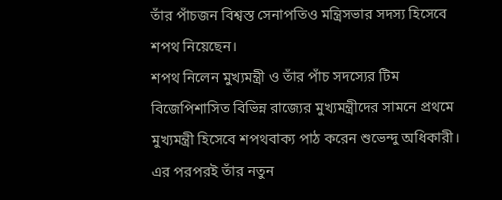তাঁর পাঁচজন বিশ্বস্ত সেনাপতিও মন্ত্রিসভার সদস্য হিসেবে শপথ নিয়েছেন।
শপথ নিলেন মুখ্যমন্ত্রী ও তাঁর পাঁচ সদস্যের টিম
বিজেপিশাসিত বিভিন্ন রাজ্যের মুখ্যমন্ত্রীদের সামনে প্রথমে মুখ্যমন্ত্রী হিসেবে শপথবাক্য পাঠ করেন শুভেন্দু অধিকারী। এর পরপরই তাঁর নতুন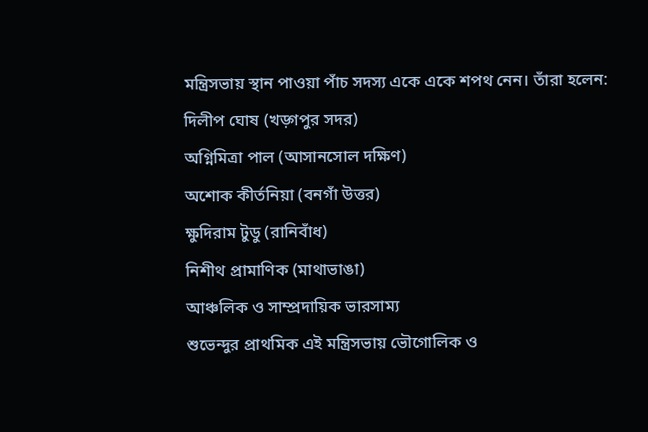মন্ত্রিসভায় স্থান পাওয়া পাঁচ সদস্য একে একে শপথ নেন। তাঁরা হলেন:
দিলীপ ঘোষ (খড়্গপুর সদর)
অগ্নিমিত্রা পাল (আসানসোল দক্ষিণ)
অশোক কীর্তনিয়া (বনগাঁ উত্তর)
ক্ষুদিরাম টুডু (রানিবাঁধ)
নিশীথ প্রামাণিক (মাথাভাঙা)
আঞ্চলিক ও সাম্প্রদায়িক ভারসাম্য
শুভেন্দুর প্রাথমিক এই মন্ত্রিসভায় ভৌগোলিক ও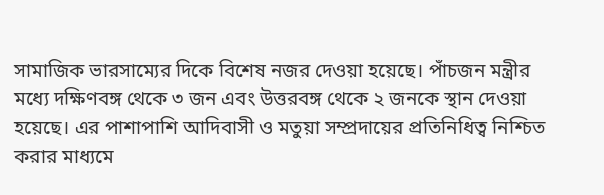সামাজিক ভারসাম্যের দিকে বিশেষ নজর দেওয়া হয়েছে। পাঁচজন মন্ত্রীর মধ্যে দক্ষিণবঙ্গ থেকে ৩ জন এবং উত্তরবঙ্গ থেকে ২ জনকে স্থান দেওয়া হয়েছে। এর পাশাপাশি আদিবাসী ও মতুয়া সম্প্রদায়ের প্রতিনিধিত্ব নিশ্চিত করার মাধ্যমে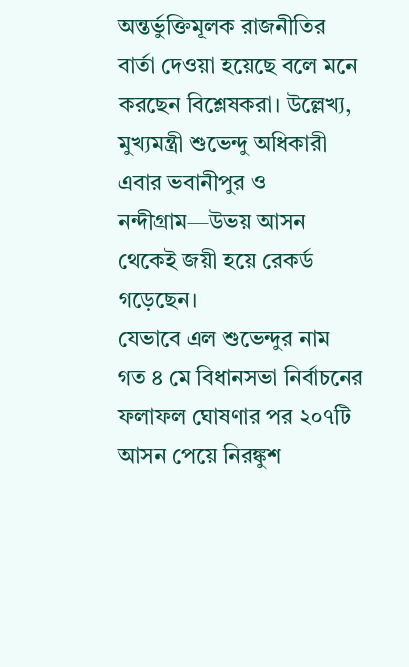অন্তর্ভুক্তিমূলক রাজনীতির বার্তা দেওয়া হয়েছে বলে মনে করছেন বিশ্লেষকরা। উল্লেখ্য, মুখ্যমন্ত্রী শুভেন্দু অধিকারী এবার ভবানীপুর ও নন্দীগ্রাম—উভয় আসন থেকেই জয়ী হয়ে রেকর্ড গড়েছেন।
যেভাবে এল শুভেন্দুর নাম
গত ৪ মে বিধানসভা নির্বাচনের ফলাফল ঘোষণার পর ২০৭টি আসন পেয়ে নিরঙ্কুশ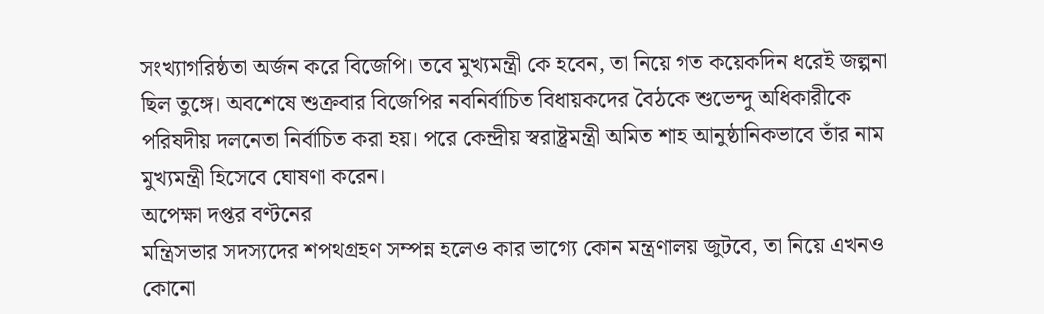সংখ্যাগরিষ্ঠতা অর্জন করে বিজেপি। তবে মুখ্যমন্ত্রী কে হবেন, তা নিয়ে গত কয়েকদিন ধরেই জল্পনা ছিল তুঙ্গে। অবশেষে শুক্রবার বিজেপির নবনির্বাচিত বিধায়কদের বৈঠকে শুভেন্দু অধিকারীকে পরিষদীয় দলনেতা নির্বাচিত করা হয়। পরে কেন্দ্রীয় স্বরাষ্ট্রমন্ত্রী অমিত শাহ আনুষ্ঠানিকভাবে তাঁর নাম মুখ্যমন্ত্রী হিসেবে ঘোষণা করেন।
অপেক্ষা দপ্তর বণ্টনের
মন্ত্রিসভার সদস্যদের শপথগ্রহণ সম্পন্ন হলেও কার ভাগ্যে কোন মন্ত্রণালয় জুটবে, তা নিয়ে এখনও কোনো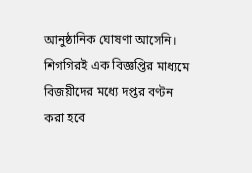আনুষ্ঠানিক ঘোষণা আসেনি। শিগগিরই এক বিজ্ঞপ্তির মাধ্যমে বিজয়ীদের মধ্যে দপ্তর বণ্টন করা হবে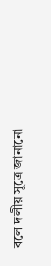বলে দলীয় সূত্রে জানানো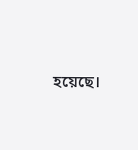হয়েছে।